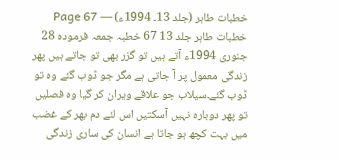خطبات طاہر (جلد 13۔ 1994ء) — Page 67
خطبات طاہر جلد 13 67 خطبہ جمعہ فرمودہ 28 جنوری 1994ء آتے ہیں تو گزر بھی تو جاتے ہیں پھر زندگی معمول پر آ جاتی ہے مگر جو ڈوب گئے وہ تو ڈوب گئے۔سیلاب جو علاقے ویران کر گیا وہ فصلیں تو پھر دوبارہ نہیں آسکتیں اس لئے دم بھر کے غضب میں بہت کچھ ہو جاتا ہے انسان کی ساری زندگی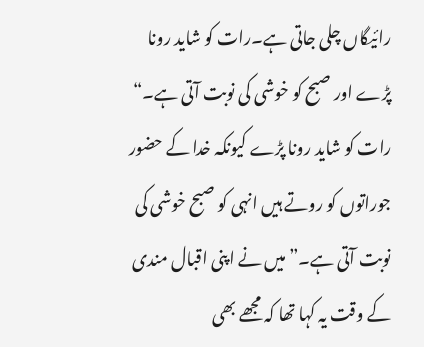رائیگاں چلی جاتی ہے۔رات کو شاید رونا پڑے اور صبح کو خوشی کی نوبت آتی ہے۔“ رات کو شاید رونا پڑے کیونکہ خدا کے حضور جوراتوں کو روتے ہیں انہی کو صبح خوشی کی نوبت آتی ہے۔” میں نے اپنی اقبال مندی کے وقت یہ کہا تھا کہ مجھے بھی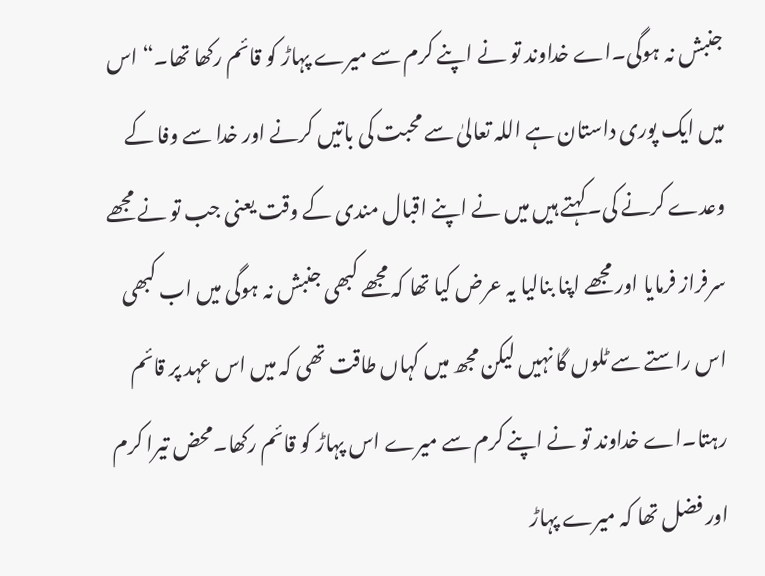جنبش نہ ہوگی۔اے خداوند تو نے اپنے کرم سے میرے پہاڑ کو قائم رکھا تھا۔“ اس میں ایک پوری داستان ہے اللہ تعالیٰ سے محبت کی باتیں کرنے اور خدا سے وفا کے وعدے کرنے کی۔کہتے ہیں میں نے اپنے اقبال مندی کے وقت یعنی جب تو نے مجھے سرفراز فرمایا اور مجھے اپنا بنالیا یہ عرض کیا تھا کہ مجھے کبھی جنبش نہ ہوگی میں اب کبھی اس راستے سے ٹلوں گا نہیں لیکن مجھ میں کہاں طاقت تھی کہ میں اس عہد پر قائم رہتا۔اے خداوند تو نے اپنے کرم سے میرے اس پہاڑ کو قائم رکھا۔محض تیرا کرم اور فضل تھا کہ میرے پہاڑ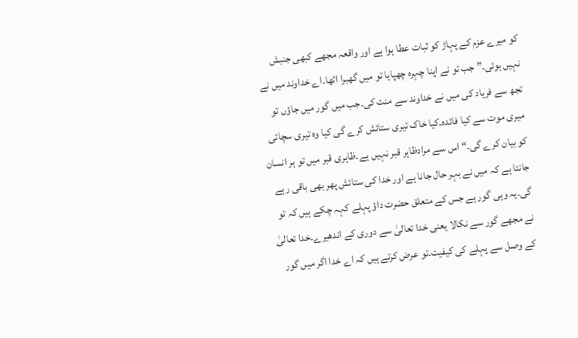کو میرے عزم کے پہاڑ کو ثبات عطا ہوا ہے اور واقعہ مجھے کبھی جنبش نہیں ہوئی۔” جب تو نے اپنا چہرہ چھپایا تو میں گھبرا اٹھا۔اے خداوند میں نے تجھ سے فریاد کی میں نے خداوند سے منت کی۔جب میں گور میں جاؤں تو میری موت سے کیا فائدہ۔کیا خاک تیری ستائش کرے گی کیا وہ تیری سچائی کو بیان کرے گی۔“ اس سے مرادظاہر قبر نہیں ہے۔ظاہری قبر میں تو ہر انسان جانتا ہے کہ میں نے بہر حال جانا ہے اور خدا کی ستائش پھر بھی باقی رہے گی۔یہ وہی گور ہے جس کے متعلق حضرت داؤ پہلے کہہ چکے ہیں کہ تو نے مجھے گور سے نکالا یعنی خدا تعالیٰ سے دوری کے اندھیرے۔خدا تعالیٰ کے وصل سے پہلے کی کیفیت۔تو عرض کرتے ہیں کہ اے خدا اگر میں گور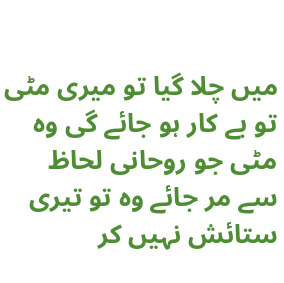میں چلا گیا تو میری مٹی تو بے کار ہو جائے گی وہ مٹی جو روحانی لحاظ سے مر جائے وہ تو تیری ستائش نہیں کر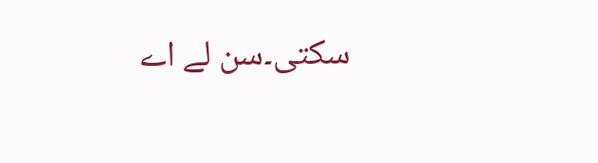سکتی۔سن لے اے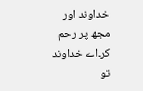خداوند اور مجھ پر رحم کر۔اے خداوند تو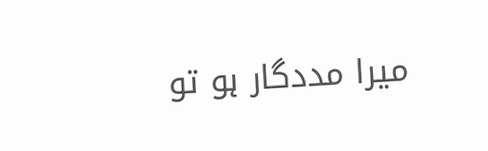میرا مددگار ہو تو